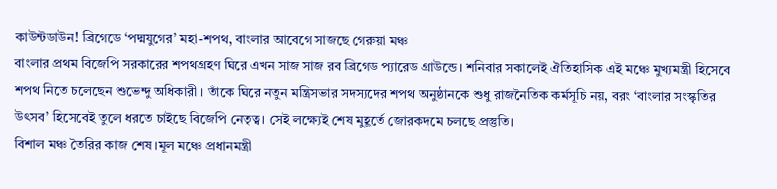কাউন্টডাউন! ব্রিগেডে ‘পদ্মযুগের’ মহা-শপথ, বাংলার আবেগে সাজছে গেরুয়া মঞ্চ
বাংলার প্রথম বিজেপি সরকারের শপথগ্রহণ ঘিরে এখন সাজ সাজ রব ব্রিগেড প্যারেড গ্রাউন্ডে। শনিবার সকালেই ঐতিহাসিক এই মঞ্চে মুখ্যমন্ত্রী হিসেবে শপথ নিতে চলেছেন শুভেন্দু অধিকারী। তাঁকে ঘিরে নতুন মন্ত্রিসভার সদস্যদের শপথ অনুষ্ঠানকে শুধু রাজনৈতিক কর্মসূচি নয়, বরং ‘বাংলার সংস্কৃতির উৎসব’ হিসেবেই তুলে ধরতে চাইছে বিজেপি নেতৃত্ব। সেই লক্ষ্যেই শেষ মুহূর্তে জোরকদমে চলছে প্রস্তুতি।
বিশাল মঞ্চ তৈরির কাজ শেষ।মূল মঞ্চে প্রধানমন্ত্রী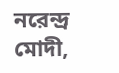নরেন্দ্র মোদী,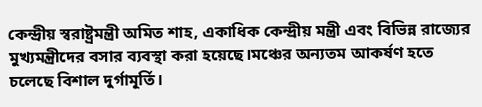কেন্দ্রীয় স্বরাষ্ট্রমন্ত্রী অমিত শাহ, একাধিক কেন্দ্রীয় মন্ত্রী এবং বিভিন্ন রাজ্যের মুখ্যমন্ত্রীদের বসার ব্যবস্থা করা হয়েছে।মঞ্চের অন্যতম আকর্ষণ হতে চলেছে বিশাল দুর্গামূর্তি।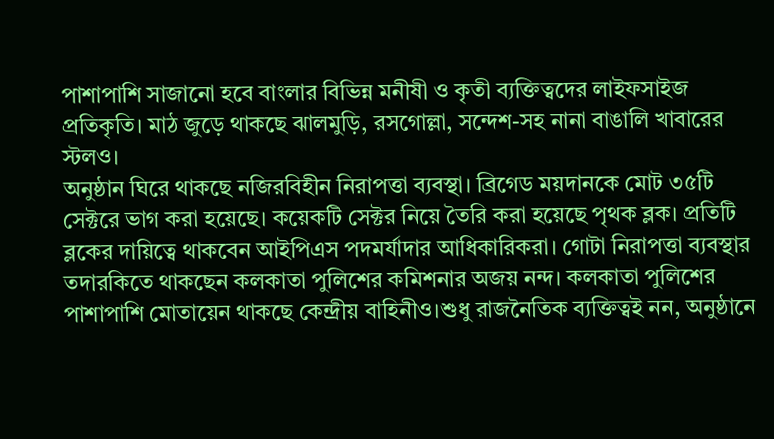পাশাপাশি সাজানো হবে বাংলার বিভিন্ন মনীষী ও কৃতী ব্যক্তিত্বদের লাইফসাইজ প্রতিকৃতি। মাঠ জুড়ে থাকছে ঝালমুড়ি, রসগোল্লা, সন্দেশ-সহ নানা বাঙালি খাবারের স্টলও।
অনুষ্ঠান ঘিরে থাকছে নজিরবিহীন নিরাপত্তা ব্যবস্থা। ব্রিগেড ময়দানকে মোট ৩৫টি সেক্টরে ভাগ করা হয়েছে। কয়েকটি সেক্টর নিয়ে তৈরি করা হয়েছে পৃথক ব্লক। প্রতিটি ব্লকের দায়িত্বে থাকবেন আইপিএস পদমর্যাদার আধিকারিকরা। গোটা নিরাপত্তা ব্যবস্থার তদারকিতে থাকছেন কলকাতা পুলিশের কমিশনার অজয় নন্দ। কলকাতা পুলিশের পাশাপাশি মোতায়েন থাকছে কেন্দ্রীয় বাহিনীও।শুধু রাজনৈতিক ব্যক্তিত্বই নন, অনুষ্ঠানে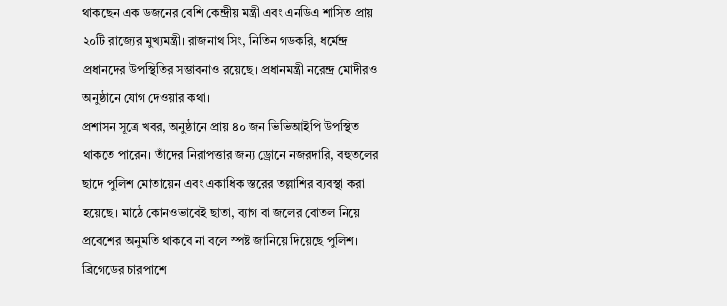থাকছেন এক ডজনের বেশি কেন্দ্রীয় মন্ত্রী এবং এনডিএ শাসিত প্রায় ২০টি রাজ্যের মুখ্যমন্ত্রী। রাজনাথ সিং, নিতিন গডকরি, ধর্মেন্দ্র প্রধানদের উপস্থিতির সম্ভাবনাও রয়েছে। প্রধানমন্ত্রী নরেন্দ্র মোদীরও অনুষ্ঠানে যোগ দেওয়ার কথা।
প্রশাসন সূত্রে খবর, অনুষ্ঠানে প্রায় ৪০ জন ভিভিআইপি উপস্থিত থাকতে পারেন। তাঁদের নিরাপত্তার জন্য ড্রোনে নজরদারি, বহুতলের ছাদে পুলিশ মোতায়েন এবং একাধিক স্তরের তল্লাশির ব্যবস্থা করা হয়েছে। মাঠে কোনওভাবেই ছাতা, ব্যাগ বা জলের বোতল নিয়ে প্রবেশের অনুমতি থাকবে না বলে স্পষ্ট জানিয়ে দিয়েছে পুলিশ।
ব্রিগেডের চারপাশে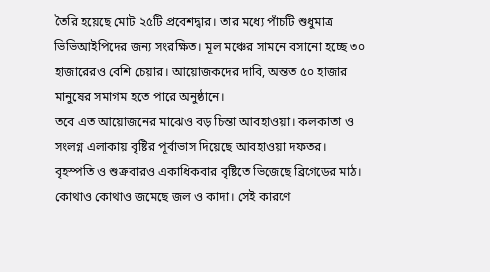তৈরি হয়েছে মোট ২৫টি প্রবেশদ্বার। তার মধ্যে পাঁচটি শুধুমাত্র ভিভিআইপিদের জন্য সংরক্ষিত। মূল মঞ্চের সামনে বসানো হচ্ছে ৩০ হাজারেরও বেশি চেয়ার। আয়োজকদের দাবি, অন্তত ৫০ হাজার মানুষের সমাগম হতে পারে অনুষ্ঠানে।
তবে এত আয়োজনের মাঝেও বড় চিন্তা আবহাওয়া। কলকাতা ও সংলগ্ন এলাকায় বৃষ্টির পূর্বাভাস দিয়েছে আবহাওয়া দফতর। বৃহস্পতি ও শুক্রবারও একাধিকবার বৃষ্টিতে ভিজেছে ব্রিগেডের মাঠ। কোথাও কোথাও জমেছে জল ও কাদা। সেই কারণে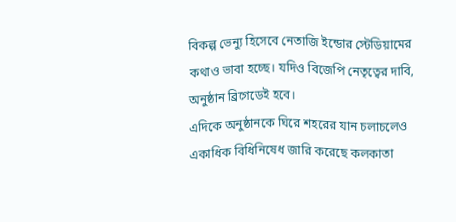বিকল্প ভেন্যু হিসেবে নেতাজি ইন্ডোর স্টেডিয়ামের কথাও ভাবা হচ্ছে। যদিও বিজেপি নেতৃত্বের দাবি, অনুষ্ঠান ব্রিগেডেই হবে।
এদিকে অনুষ্ঠানকে ঘিরে শহরের যান চলাচলেও একাধিক বিধিনিষেধ জারি করেছে কলকাতা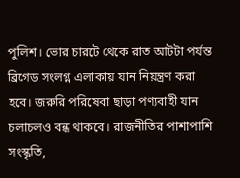পুলিশ। ভোর চারটে থেকে রাত আটটা পর্যন্ত ব্রিগেড সংলগ্ন এলাকায় যান নিয়ন্ত্রণ করা হবে। জরুরি পরিষেবা ছাড়া পণ্যবাহী যান চলাচলও বন্ধ থাকবে। রাজনীতির পাশাপাশি সংস্কৃতি,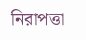নিরাপত্তা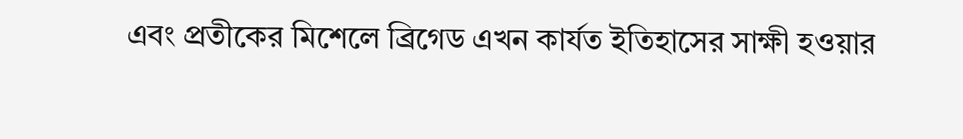এবং প্রতীকের মিশেলে ব্রিগেড এখন কার্যত ইতিহাসের সাক্ষী হওয়ার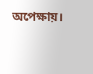অপেক্ষায়।